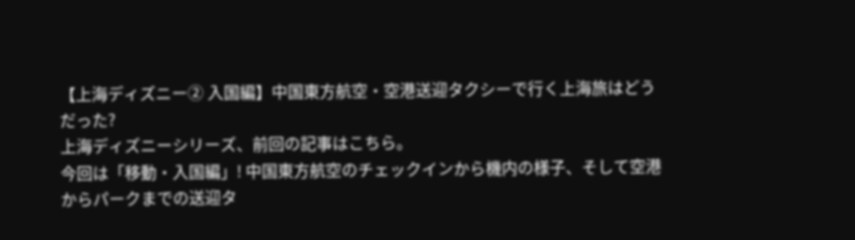【上海ディズニー② 入国編】中国東方航空・空港送迎タクシーで行く上海旅はどうだった?
上海ディズニーシリーズ、前回の記事はこちら。
今回は「移動・入国編」! 中国東方航空のチェックインから機内の様子、そして空港からパークまでの送迎タ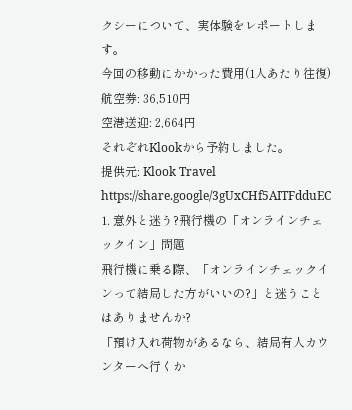クシーについて、実体験をレポートします。
今回の移動にかかった費用(1人あたり往復)
航空券: 36,510円
空港送迎: 2,664円
それぞれKlookから予約しました。
提供元: Klook Travel https://share.google/3gUxCHf5AITFdduEC
1. 意外と迷う?飛行機の「オンラインチェックイン」問題
飛行機に乗る際、「オンラインチェックインって結局した方がいいの?」と迷うことはありませんか?
「預け入れ荷物があるなら、結局有人カウンターへ行くか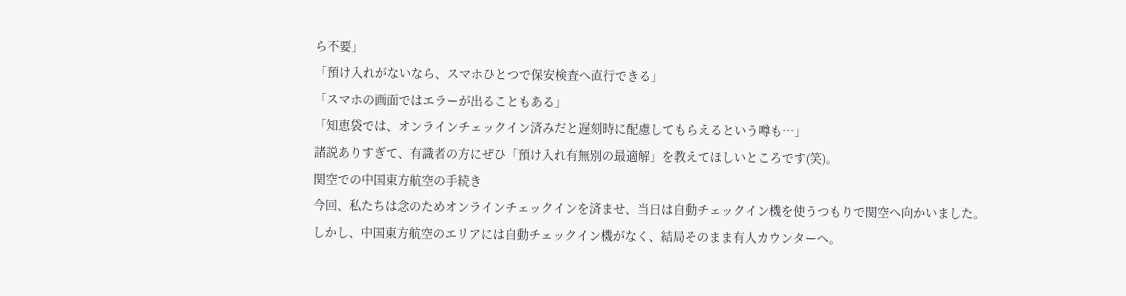ら不要」
「預け入れがないなら、スマホひとつで保安検査へ直行できる」
「スマホの画面ではエラーが出ることもある」
「知恵袋では、オンラインチェックイン済みだと遅刻時に配慮してもらえるという噂も…」
諸説ありすぎて、有識者の方にぜひ「預け入れ有無別の最適解」を教えてほしいところです(笑)。
関空での中国東方航空の手続き
今回、私たちは念のためオンラインチェックインを済ませ、当日は自動チェックイン機を使うつもりで関空へ向かいました。
しかし、中国東方航空のエリアには自動チェックイン機がなく、結局そのまま有人カウンターへ。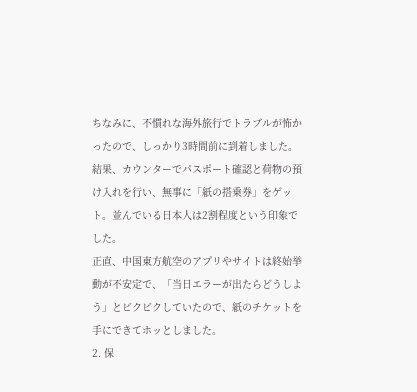ちなみに、不慣れな海外旅行でトラブルが怖かったので、しっかり3時間前に到着しました。
結果、カウンターでパスポート確認と荷物の預け入れを行い、無事に「紙の搭乗券」をゲット。並んでいる日本人は2割程度という印象でした。
正直、中国東方航空のアプリやサイトは終始挙動が不安定で、「当日エラーが出たらどうしよう」とビクビクしていたので、紙のチケットを手にできてホッとしました。
2. 保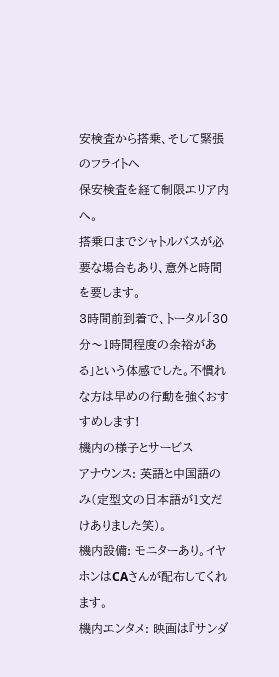安検査から搭乗、そして緊張のフライトへ
保安検査を経て制限エリア内へ。
搭乗口までシャトルバスが必要な場合もあり、意外と時間を要します。
3時間前到着で、トータル「30分〜1時間程度の余裕がある」という体感でした。不慣れな方は早めの行動を強くおすすめします!
機内の様子とサービス
アナウンス: 英語と中国語のみ(定型文の日本語が1文だけありました笑)。
機内設備: モニターあり。イヤホンはCAさんが配布してくれます。
機内エンタメ: 映画は『サンダ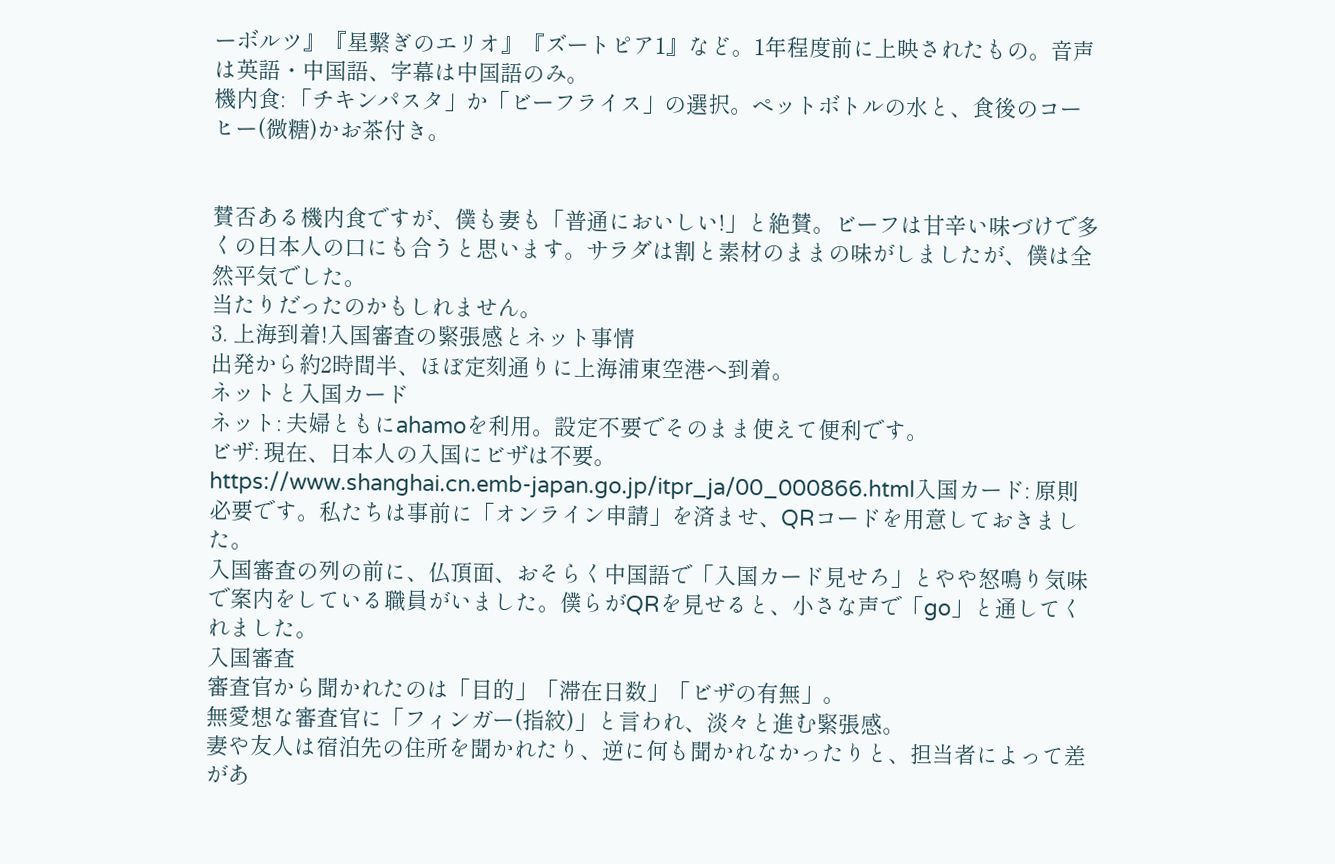ーボルツ』『星繋ぎのエリオ』『ズートピア1』など。1年程度前に上映されたもの。音声は英語・中国語、字幕は中国語のみ。
機内食: 「チキンパスタ」か「ビーフライス」の選択。ペットボトルの水と、食後のコーヒー(微糖)かお茶付き。


賛否ある機内食ですが、僕も妻も「普通においしい!」と絶賛。ビーフは甘辛い味づけで多くの日本人の口にも合うと思います。サラダは割と素材のままの味がしましたが、僕は全然平気でした。
当たりだったのかもしれません。
3. 上海到着!入国審査の緊張感とネット事情
出発から約2時間半、ほぼ定刻通りに上海浦東空港へ到着。
ネットと入国カード
ネット: 夫婦ともにahamoを利用。設定不要でそのまま使えて便利です。
ビザ: 現在、日本人の入国にビザは不要。
https://www.shanghai.cn.emb-japan.go.jp/itpr_ja/00_000866.html入国カード: 原則必要です。私たちは事前に「オンライン申請」を済ませ、QRコードを用意しておきました。
入国審査の列の前に、仏頂面、おそらく中国語で「入国カード見せろ」とやや怒鳴り気味で案内をしている職員がいました。僕らがQRを見せると、小さな声で「go」と通してくれました。
入国審査
審査官から聞かれたのは「目的」「滞在日数」「ビザの有無」。
無愛想な審査官に「フィンガー(指紋)」と言われ、淡々と進む緊張感。
妻や友人は宿泊先の住所を聞かれたり、逆に何も聞かれなかったりと、担当者によって差があ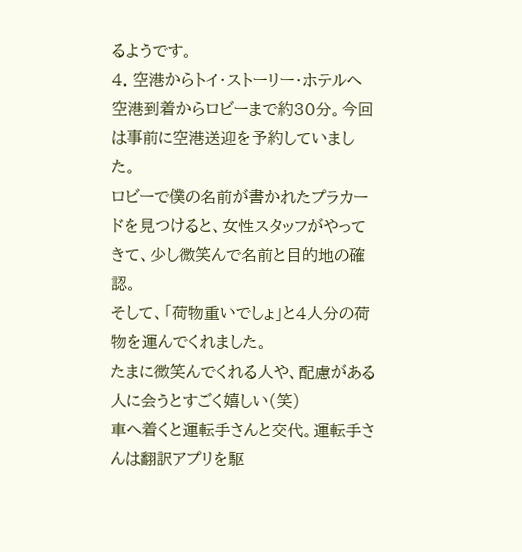るようです。
4. 空港からトイ・ストーリー・ホテルへ
空港到着からロビーまで約30分。今回は事前に空港送迎を予約していました。
ロビーで僕の名前が書かれたプラカードを見つけると、女性スタッフがやってきて、少し微笑んで名前と目的地の確認。
そして、「荷物重いでしょ」と4人分の荷物を運んでくれました。
たまに微笑んでくれる人や、配慮がある人に会うとすごく嬉しい(笑)
車へ着くと運転手さんと交代。運転手さんは翻訳アプリを駆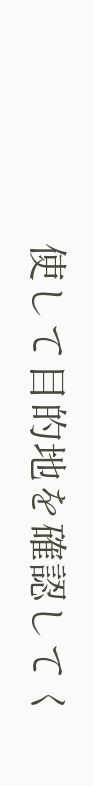使して目的地を確認してく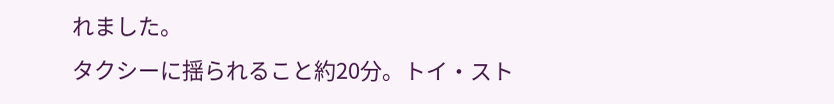れました。
タクシーに揺られること約20分。トイ・スト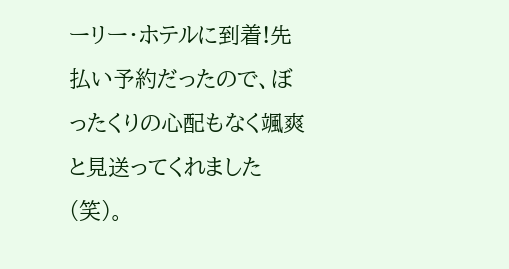ーリー・ホテルに到着!先払い予約だったので、ぼったくりの心配もなく颯爽と見送ってくれました(笑)。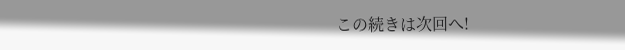この続きは次回へ!